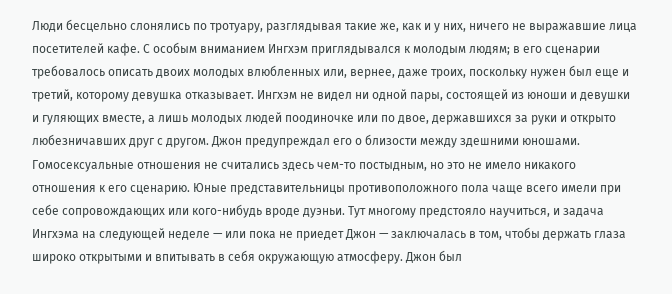Люди бесцельно слонялись по тротуару, разглядывая такие же, как и у них, ничего не выражавшие лица посетителей кафе. С особым вниманием Ингхэм приглядывался к молодым людям; в его сценарии требовалось описать двоих молодых влюбленных или, вернее, даже троих, поскольку нужен был еще и третий, которому девушка отказывает. Ингхэм не видел ни одной пары, состоящей из юноши и девушки и гуляющих вместе, а лишь молодых людей поодиночке или по двое, державшихся за руки и открыто любезничавших друг с другом. Джон предупреждал его о близости между здешними юношами. Гомосексуальные отношения не считались здесь чем-то постыдным, но это не имело никакого отношения к его сценарию. Юные представительницы противоположного пола чаще всего имели при себе сопровождающих или кого-нибудь вроде дуэньи. Тут многому предстояло научиться, и задача Ингхэма на следующей неделе — или пока не приедет Джон — заключалась в том, чтобы держать глаза широко открытыми и впитывать в себя окружающую атмосферу. Джон был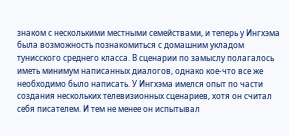знаком с несколькими местными семействами, и теперь у Ингхэма была возможность познакомиться с домашним укладом тунисского среднего класса. В сценарии по замыслу полагалось иметь минимум написанных диалогов, однако кое-что все же необходимо было написать. У Ингхэма имелся опыт по части создания нескольких телевизионных сценариев, хотя он считал себя писателем. И тем не менее он испытывал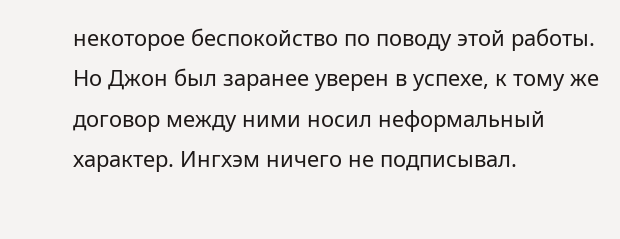некоторое беспокойство по поводу этой работы. Но Джон был заранее уверен в успехе, к тому же договор между ними носил неформальный характер. Ингхэм ничего не подписывал.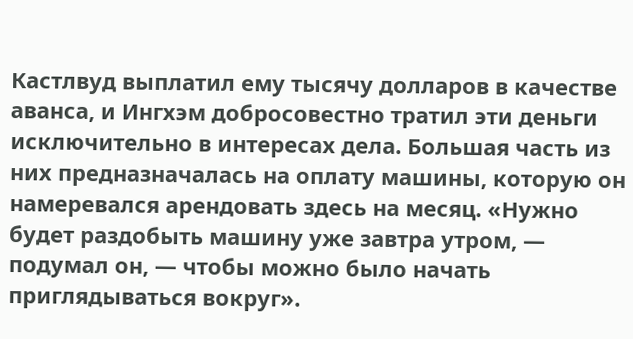Кастлвуд выплатил ему тысячу долларов в качестве аванса, и Ингхэм добросовестно тратил эти деньги исключительно в интересах дела. Большая часть из них предназначалась на оплату машины, которую он намеревался арендовать здесь на месяц. «Нужно будет раздобыть машину уже завтра утром, — подумал он, — чтобы можно было начать приглядываться вокруг».